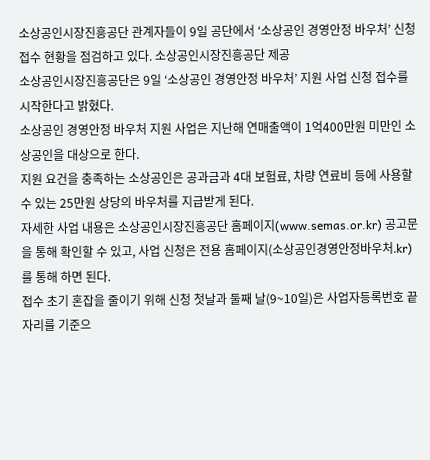소상공인시장진흥공단 관계자들이 9일 공단에서 ‘소상공인 경영안정 바우처’ 신청 접수 현황을 점검하고 있다. 소상공인시장진흥공단 제공
소상공인시장진흥공단은 9일 ‘소상공인 경영안정 바우처’ 지원 사업 신청 접수를 시작한다고 밝혔다.
소상공인 경영안정 바우처 지원 사업은 지난해 연매출액이 1억400만원 미만인 소상공인을 대상으로 한다.
지원 요건을 충족하는 소상공인은 공과금과 4대 보험료, 차량 연료비 등에 사용할 수 있는 25만원 상당의 바우처를 지급받게 된다.
자세한 사업 내용은 소상공인시장진흥공단 홈페이지(www.semas.or.kr) 공고문을 통해 확인할 수 있고, 사업 신청은 전용 홈페이지(소상공인경영안정바우처.kr)를 통해 하면 된다.
접수 초기 혼잡을 줄이기 위해 신청 첫날과 둘째 날(9~10일)은 사업자등록번호 끝자리를 기준으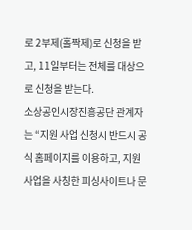로 2부제(홀짝제)로 신청을 받고, 11일부터는 전체를 대상으로 신청을 받는다.
소상공인시장진흥공단 관계자는 “지원 사업 신청시 반드시 공식 홈페이지를 이용하고, 지원 사업을 사칭한 피싱사이트나 문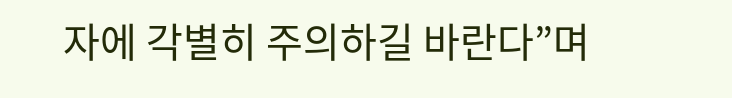자에 각별히 주의하길 바란다”며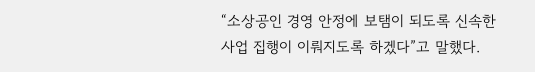“소상공인 경영 안정에 보탬이 되도록 신속한 사업 집행이 이뤄지도록 하겠다”고 말했다.